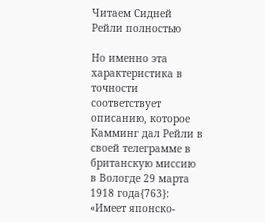Читаем Сидней Рейли полностью

Но именно эта характеристика в точности соответствует описанию, которое Камминг дал Рейли в своей телеграмме в британскую миссию в Вологде 29 марта 1918 года{763}: «Имеет японско-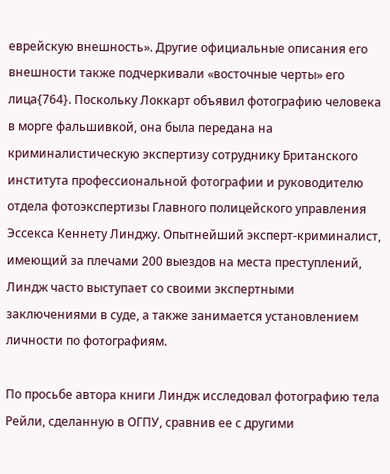еврейскую внешность». Другие официальные описания его внешности также подчеркивали «восточные черты» его лица{764}. Поскольку Локкарт объявил фотографию человека в морге фальшивкой, она была передана на криминалистическую экспертизу сотруднику Британского института профессиональной фотографии и руководителю отдела фотоэкспертизы Главного полицейского управления Эссекса Кеннету Линджу. Опытнейший эксперт-криминалист, имеющий за плечами 200 выездов на места преступлений, Линдж часто выступает со своими экспертными заключениями в суде, а также занимается установлением личности по фотографиям.

По просьбе автора книги Линдж исследовал фотографию тела Рейли, сделанную в ОГПУ, сравнив ее с другими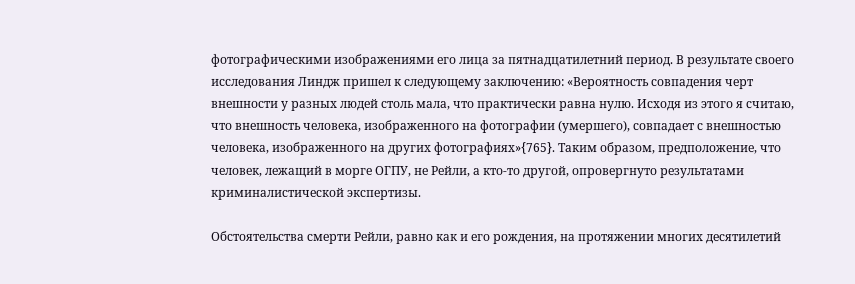фотографическими изображениями его лица за пятнадцатилетний период. В результате своего исследования Линдж пришел к следующему заключению: «Вероятность совпадения черт внешности у разных людей столь мала, что практически равна нулю. Исходя из этого я считаю, что внешность человека, изображенного на фотографии (умершего), совпадает с внешностью человека, изображенного на других фотографиях»{765}. Таким образом, предположение, что человек, лежащий в морге ОГПУ, не Рейли, а кто-то другой, опровергнуто результатами криминалистической экспертизы.

Обстоятельства смерти Рейли, равно как и его рождения, на протяжении многих десятилетий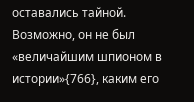оставались тайной. Возможно, он не был «величайшим шпионом в истории»{766}, каким его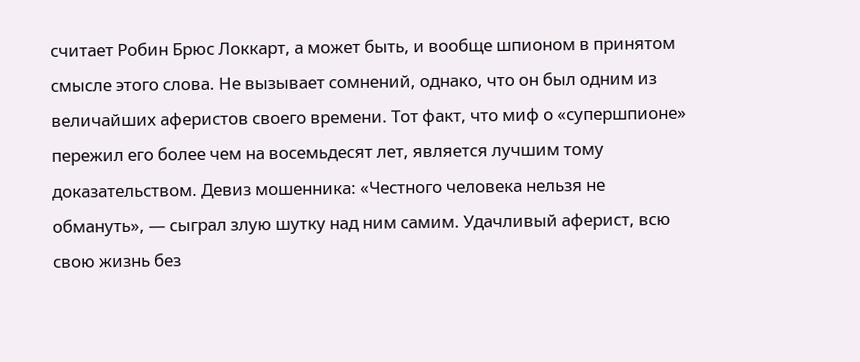считает Робин Брюс Локкарт, а может быть, и вообще шпионом в принятом смысле этого слова. Не вызывает сомнений, однако, что он был одним из величайших аферистов своего времени. Тот факт, что миф о «супершпионе» пережил его более чем на восемьдесят лет, является лучшим тому доказательством. Девиз мошенника: «Честного человека нельзя не обмануть», — сыграл злую шутку над ним самим. Удачливый аферист, всю свою жизнь без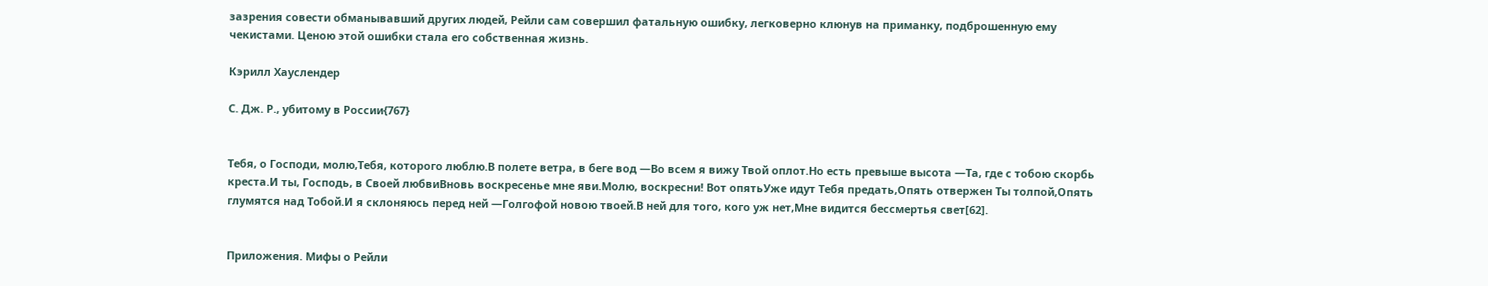зазрения совести обманывавший других людей, Рейли сам совершил фатальную ошибку, легковерно клюнув на приманку, подброшенную ему чекистами. Ценою этой ошибки стала его собственная жизнь.

Кэрилл Хауслендер

С. Дж. Р., убитому в России{767}


Тебя, о Господи, молю,Тебя, которого люблю.В полете ветра, в беге вод —Во всем я вижу Твой оплот.Но есть превыше высота —Та, где с тобою скорбь креста.И ты, Господь, в Своей любвиВновь воскресенье мне яви.Молю, воскресни! Вот опятьУже идут Тебя предать,Опять отвержен Ты толпой,Опять глумятся над Тобой.И я склоняюсь перед ней —Голгофой новою твоей.В ней для того, кого уж нет,Мне видится бессмертья свет[62].


Приложения. Мифы о Рейли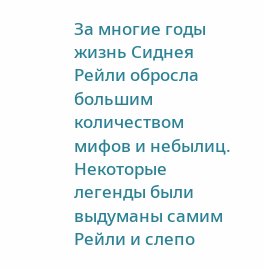За многие годы жизнь Сиднея Рейли обросла большим количеством мифов и небылиц. Некоторые легенды были выдуманы самим Рейли и слепо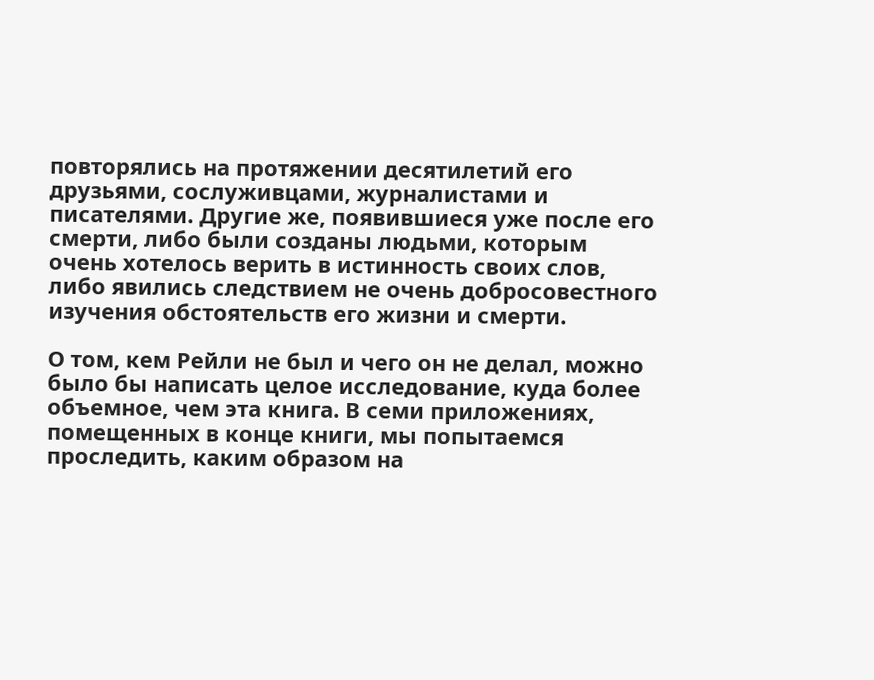повторялись на протяжении десятилетий его друзьями, сослуживцами, журналистами и писателями. Другие же, появившиеся уже после его смерти, либо были созданы людьми, которым очень хотелось верить в истинность своих слов, либо явились следствием не очень добросовестного изучения обстоятельств его жизни и смерти.

О том, кем Рейли не был и чего он не делал, можно было бы написать целое исследование, куда более объемное, чем эта книга. В семи приложениях, помещенных в конце книги, мы попытаемся проследить, каким образом на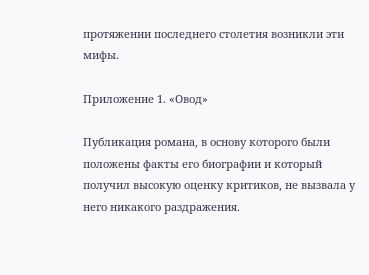протяжении последнего столетия возникли эти мифы.

Приложение 1. «Овод»

Публикация романа, в основу которого были положены факты его биографии и который получил высокую оценку критиков, не вызвала у него никакого раздражения.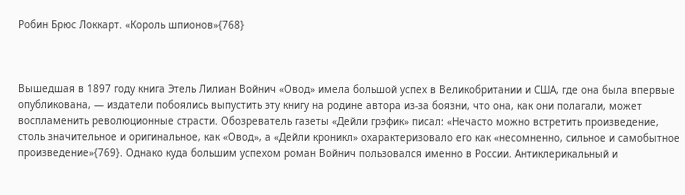Робин Брюс Локкарт. «Король шпионов»{768}



Вышедшая в 1897 году книга Этель Лилиан Войнич «Овод» имела большой успех в Великобритании и США, где она была впервые опубликована, — издатели побоялись выпустить эту книгу на родине автора из-за боязни, что она, как они полагали, может воспламенить революционные страсти. Обозреватель газеты «Дейли грэфик» писал: «Нечасто можно встретить произведение, столь значительное и оригинальное, как «Овод», а «Дейли кроникл» охарактеризовало его как «несомненно, сильное и самобытное произведение»{769}. Однако куда большим успехом роман Войнич пользовался именно в России. Антиклерикальный и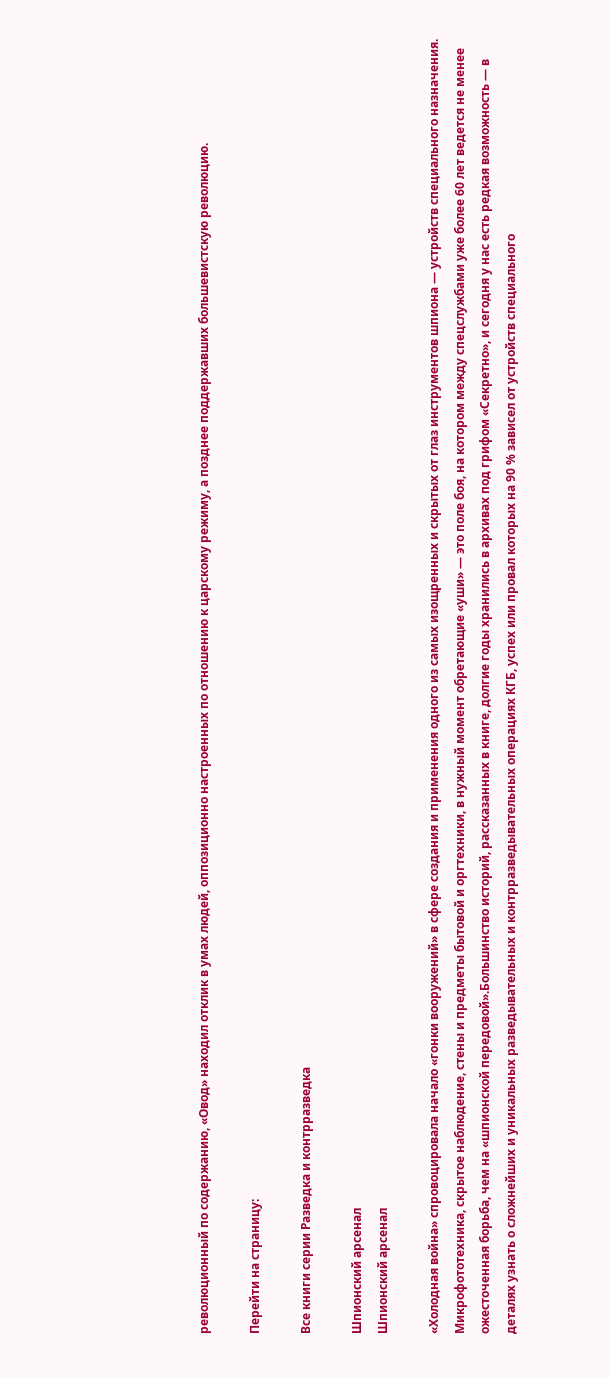революционный по содержанию, «Овод» находил отклик в умах людей, оппозиционно настроенных по отношению к царскому режиму, а позднее поддержавших большевистскую революцию.

Перейти на страницу:

Все книги серии Разведка и контрразведка

Шпионский арсенал
Шпионский арсенал

«Холодная война» спровоцировала начало «гонки вооружений» в сфере создания и применения одного из самых изощренных и скрытых от глаз инструментов шпиона — устройств специального назначения. Микрофототехника, скрытое наблюдение, стены и предметы бытовой и оргтехники, в нужный момент обретающие «уши» — это поле боя, на котором между спецслужбами уже более 60 лет ведется не менее ожесточенная борьба, чем на «шпионской передовой».Большинство историй, рассказанных в книге, долгие годы хранились в архивах под грифом «Секретно», и сегодня у нас есть редкая возможность — в деталях узнать о сложнейших и уникальных разведывательных и контрразведывательных операциях КГБ, успех или провал которых на 90 % зависел от устройств специального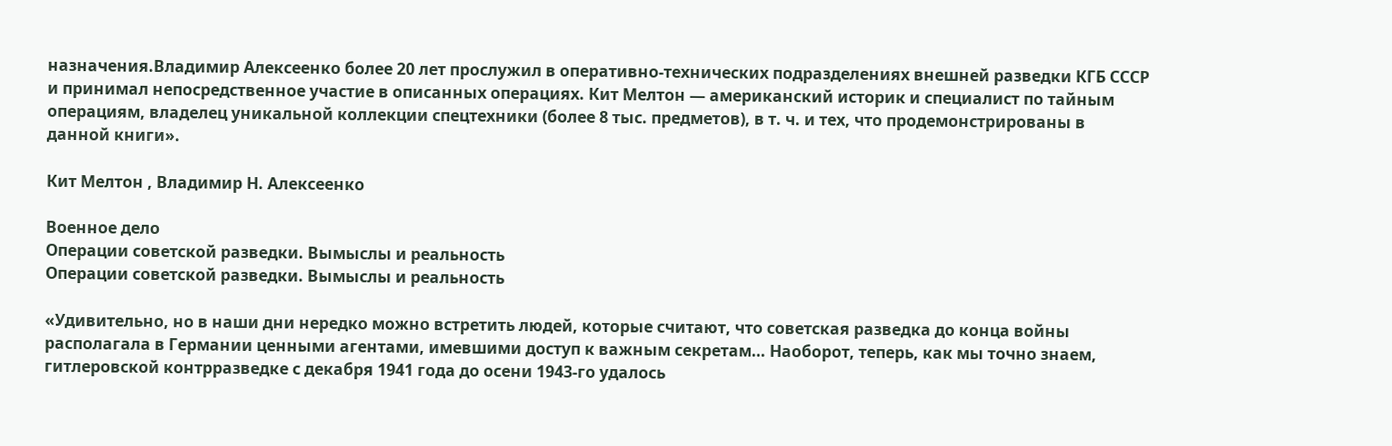назначения.Владимир Алексеенко более 20 лет прослужил в оперативно-технических подразделениях внешней разведки КГБ СССР и принимал непосредственное участие в описанных операциях. Кит Мелтон — американский историк и специалист по тайным операциям, владелец уникальной коллекции спецтехники (более 8 тыс. предметов), в т. ч. и тех, что продемонстрированы в данной книги».

Кит Мелтон , Владимир Н. Алексеенко

Военное дело
Операции советской разведки. Вымыслы и реальность
Операции советской разведки. Вымыслы и реальность

«Удивительно, но в наши дни нередко можно встретить людей, которые считают, что советская разведка до конца войны располагала в Германии ценными агентами, имевшими доступ к важным секретам… Наоборот, теперь, как мы точно знаем, гитлеровской контрразведке с декабря 1941 года до осени 1943-го удалось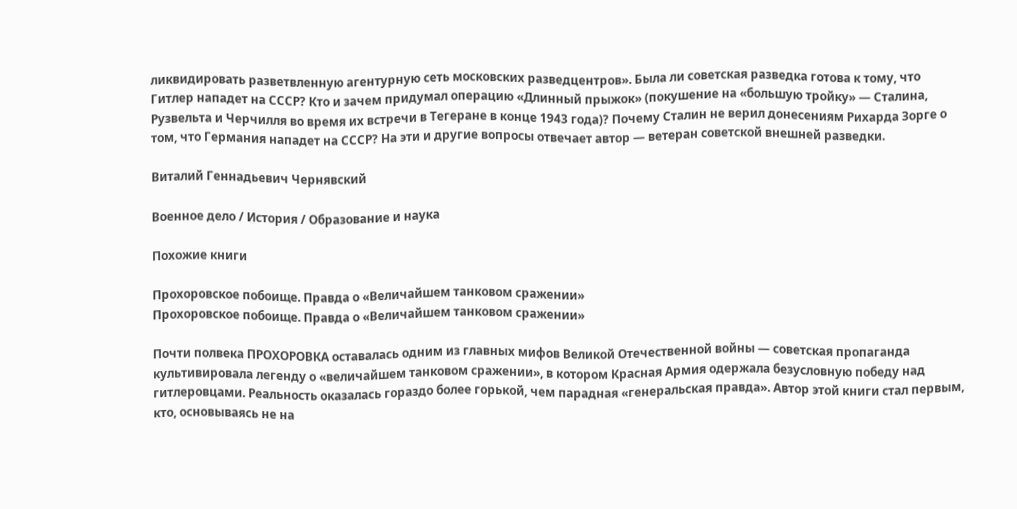ликвидировать разветвленную агентурную сеть московских разведцентров». Была ли советская разведка готова к тому, что Гитлер нападет на СССР? Кто и зачем придумал операцию «Длинный прыжок» (покушение на «большую тройку» — Сталина, Рузвельта и Черчилля во время их встречи в Тегеране в конце 1943 года)? Почему Сталин не верил донесениям Рихарда Зорге о том, что Германия нападет на СССР? На эти и другие вопросы отвечает автор — ветеран советской внешней разведки.

Виталий Геннадьевич Чернявский

Военное дело / История / Образование и наука

Похожие книги

Прохоровское побоище. Правда о «Величайшем танковом сражении»
Прохоровское побоище. Правда о «Величайшем танковом сражении»

Почти полвека ПРОХОРОВКА оставалась одним из главных мифов Великой Отечественной войны — советская пропаганда культивировала легенду о «величайшем танковом сражении», в котором Красная Армия одержала безусловную победу над гитлеровцами. Реальность оказалась гораздо более горькой, чем парадная «генеральская правда». Автор этой книги стал первым, кто, основываясь не на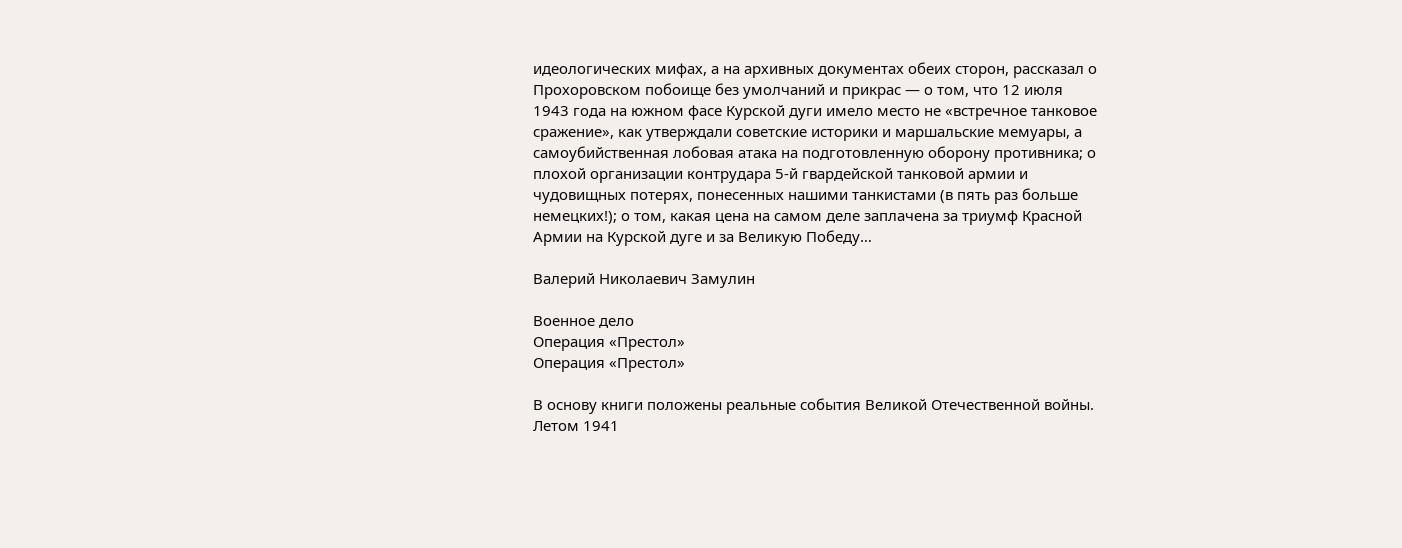идеологических мифах, а на архивных документах обеих сторон, рассказал о Прохоровском побоище без умолчаний и прикрас — о том, что 12 июля 1943 года на южном фасе Курской дуги имело место не «встречное танковое сражение», как утверждали советские историки и маршальские мемуары, а самоубийственная лобовая атака на подготовленную оборону противника; о плохой организации контрудара 5-й гвардейской танковой армии и чудовищных потерях, понесенных нашими танкистами (в пять раз больше немецких!); о том, какая цена на самом деле заплачена за триумф Красной Армии на Курской дуге и за Великую Победу…

Валерий Николаевич Замулин

Военное дело
Операция «Престол»
Операция «Престол»

В основу книги положены реальные события Великой Отечественной войны. Летом 1941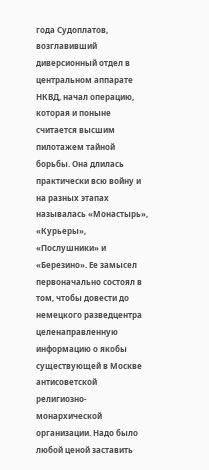года Судоплатов, возглавивший диверсионный отдел в центральном аппарате НКВД, начал операцию, которая и поныне считается высшим пилотажем тайной борьбы. Она длилась практически всю войну и на разных этапах называлась «Монастырь», «Курьеры», «Послушники» и «Березино». Ее замысел первоначально состоял в том, чтобы довести до немецкого разведцентра целенаправленную информацию о якобы существующей в Москве антисоветской религиозно-монархической организации. Надо было любой ценой заставить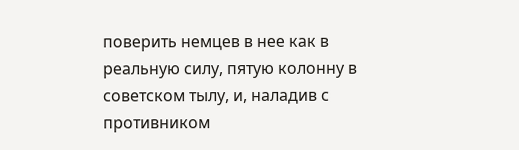поверить немцев в нее как в реальную силу, пятую колонну в советском тылу, и, наладив с противником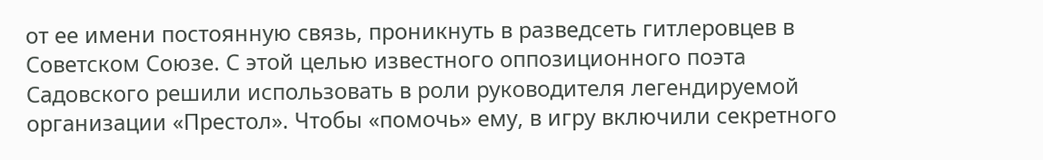от ее имени постоянную связь, проникнуть в разведсеть гитлеровцев в Советском Союзе. С этой целью известного оппозиционного поэта Садовского решили использовать в роли руководителя легендируемой организации «Престол». Чтобы «помочь» ему, в игру включили секретного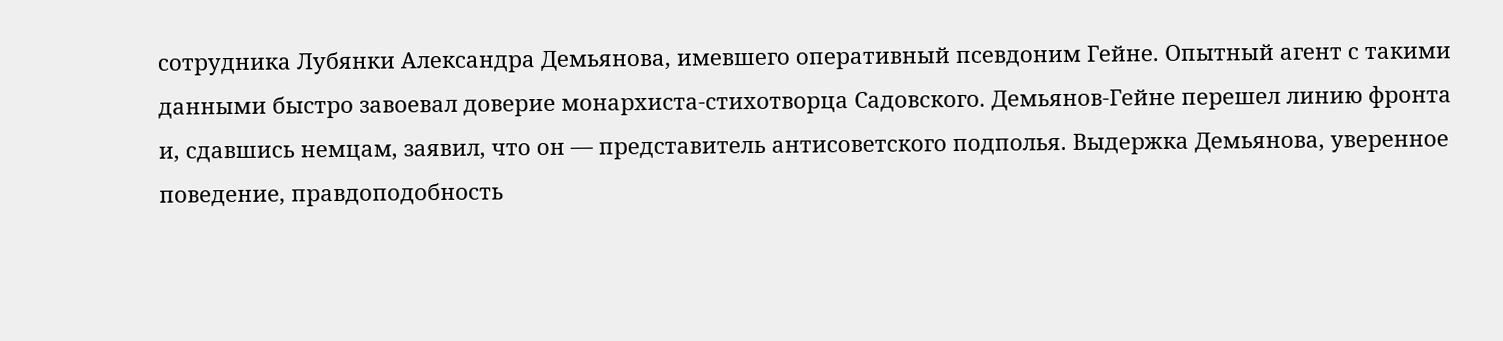сотрудника Лубянки Александра Демьянова, имевшего оперативный псевдоним Гейне. Опытный агент с такими данными быстро завоевал доверие монархиста-стихотворца Садовского. Демьянов-Гейне перешел линию фронта и, сдавшись немцам, заявил, что он — представитель антисоветского подполья. Выдержка Демьянова, уверенное поведение, правдоподобность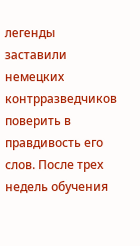легенды заставили немецких контрразведчиков поверить в правдивость его слов. После трех недель обучения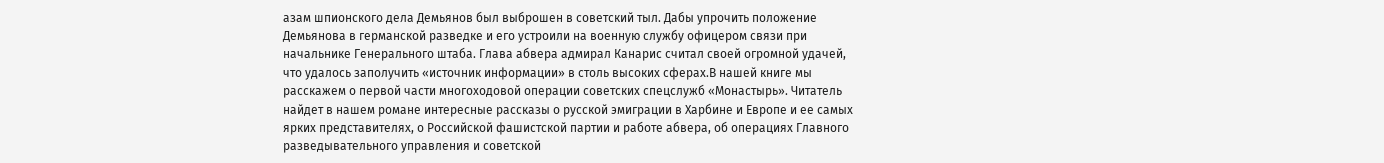азам шпионского дела Демьянов был выброшен в советский тыл. Дабы упрочить положение Демьянова в германской разведке и его устроили на военную службу офицером связи при начальнике Генерального штаба. Глава абвера адмирал Канарис считал своей огромной удачей, что удалось заполучить «источник информации» в столь высоких сферах.В нашей книге мы расскажем о первой части многоходовой операции советских спецслужб «Монастырь». Читатель найдет в нашем романе интересные рассказы о русской эмиграции в Харбине и Европе и ее самых ярких представителях, о Российской фашистской партии и работе абвера, об операциях Главного разведывательного управления и советской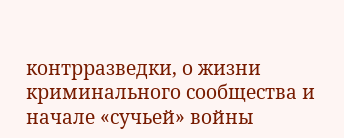контрразведки, о жизни криминального сообщества и начале «сучьей» войны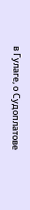в Гулаге, о Судоплатове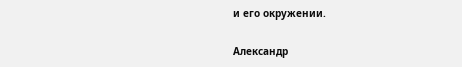и его окружении.

Александр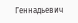Геннадьевич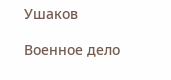Ушаков

Военное дело